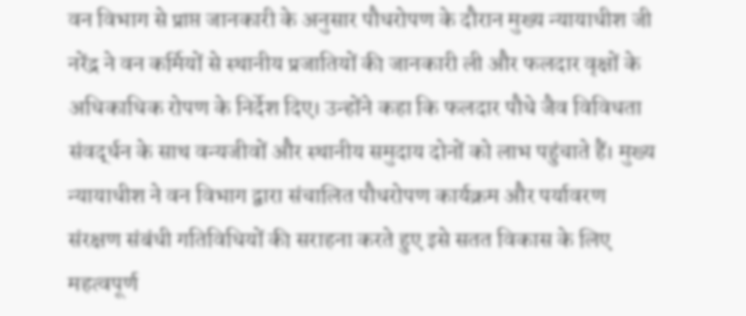वन विभाग से प्राप्त जानकारी के अनुसार पौधरोपण के दौरान मुख्य न्यायाधीश जी नरेंद्र ने वन कर्मियों से स्थानीय प्रजातियों की जानकारी ली और फलदार वृक्षों के अधिकाधिक रोपण के निर्देश दिए। उन्होंने कहा कि फलदार पौधे जैव विविधता संवर्द्धन के साथ वन्यजीवों और स्थानीय समुदाय दोनों को लाभ पहुंचाते हैं। मुख्य न्यायाधीश ने वन विभाग द्वारा संचालित पौधरोपण कार्यक्रम और पर्यावरण संरक्षण संबंधी गतिविधियों की सराहना करते हुए इसे सतत विकास के लिए महत्वपूर्ण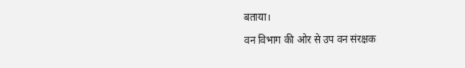बताया।
वन विभाग की ओर से उप वन संरक्षक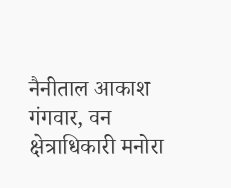नैनीताल आकाश गंगवार, वन क्षेत्राधिकारी मनोरा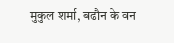मुकुल शर्मा, बढौन के वन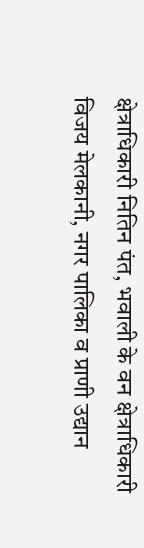क्षेत्राधिकारी नितिन पंत, भवाली के वन क्षेत्राधिकारी विजय मेलकानी, नगर पालिका व प्राणी उद्यान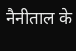नैनीताल के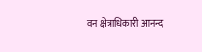वन क्षेत्राधिकारी आनन्द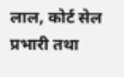लाल, कोर्ट सेल प्रभारी तथा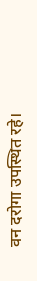वन दरोगा उपस्थित रहे।